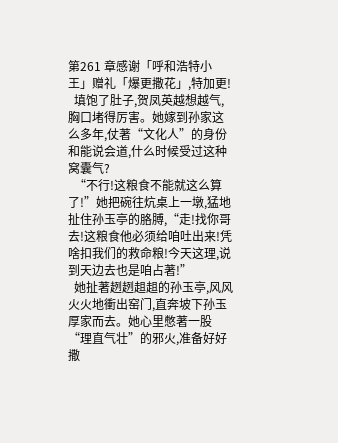第261 章感谢「呼和浩特小王」赠礼「爆更撒花」,特加更!
  填饱了肚子,贺凤英越想越气,胸口堵得厉害。她嫁到孙家这么多年,仗著“文化人”的身份和能说会道,什么时候受过这种窝囊气?
  “不行!这粮食不能就这么算了!”她把碗往炕桌上一墩,猛地扯住孙玉亭的胳膊,“走!找你哥去!这粮食他必须给咱吐出来!凭啥扣我们的救命粮!今天这理,说到天边去也是咱占著!”
  她扯著趔趔趄趄的孙玉亭,风风火火地衝出窑门,直奔坡下孙玉厚家而去。她心里憋著一股“理直气壮”的邪火,准备好好撒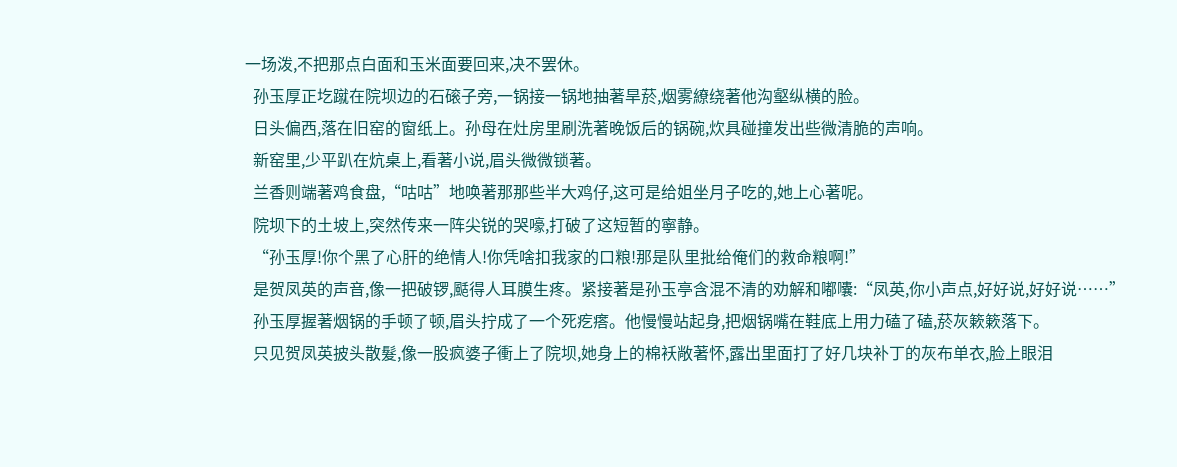一场泼,不把那点白面和玉米面要回来,决不罢休。
  孙玉厚正圪蹴在院坝边的石磙子旁,一锅接一锅地抽著旱菸,烟雾繚绕著他沟壑纵横的脸。
  日头偏西,落在旧窑的窗纸上。孙母在灶房里刷洗著晚饭后的锅碗,炊具碰撞发出些微清脆的声响。
  新窑里,少平趴在炕桌上,看著小说,眉头微微锁著。
  兰香则端著鸡食盘,“咕咕”地唤著那那些半大鸡仔,这可是给姐坐月子吃的,她上心著呢。
  院坝下的土坡上,突然传来一阵尖锐的哭嚎,打破了这短暂的寧静。
  “孙玉厚!你个黑了心肝的绝情人!你凭啥扣我家的口粮!那是队里批给俺们的救命粮啊!”
  是贺凤英的声音,像一把破锣,颳得人耳膜生疼。紧接著是孙玉亭含混不清的劝解和嘟囔:“凤英,你小声点,好好说,好好说……”
  孙玉厚握著烟锅的手顿了顿,眉头拧成了一个死疙瘩。他慢慢站起身,把烟锅嘴在鞋底上用力磕了磕,菸灰簌簌落下。
  只见贺凤英披头散髮,像一股疯婆子衝上了院坝,她身上的棉袄敞著怀,露出里面打了好几块补丁的灰布单衣,脸上眼泪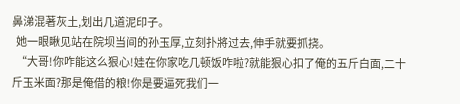鼻涕混著灰土,划出几道泥印子。
  她一眼瞅见站在院坝当间的孙玉厚,立刻扑將过去,伸手就要抓挠。
  “大哥!你咋能这么狠心!娃在你家吃几顿饭咋啦?就能狠心扣了俺的五斤白面,二十斤玉米面?那是俺借的粮!你是要逼死我们一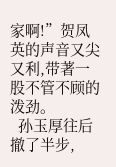家啊!”贺凤英的声音又尖又利,带著一股不管不顾的泼劲。
  孙玉厚往后撤了半步,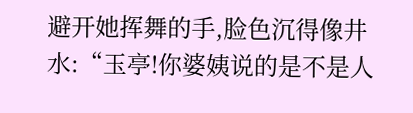避开她挥舞的手,脸色沉得像井水:“玉亭!你婆姨说的是不是人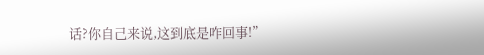话?你自己来说,这到底是咋回事!”